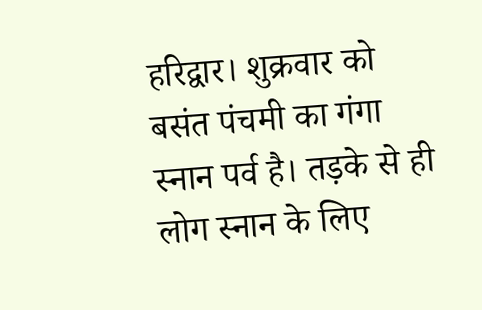हरिद्वार। शुक्रवार को बसंत पंचमी का गंगा स्नान पर्व है। तड़के से ही लोग स्नान के लिए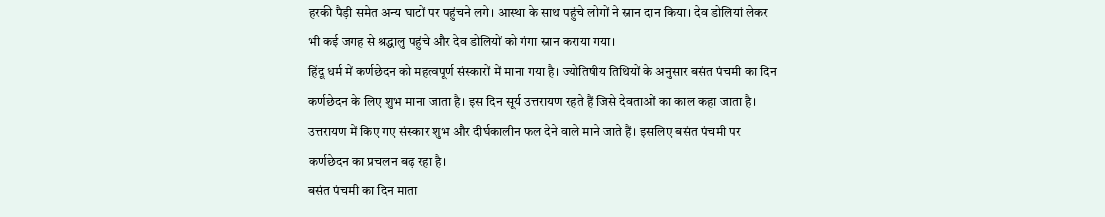हरकी पैड़ी समेत अन्य घाटों पर पहुंचने लगे। आस्था के साथ पहुंचे लोगों ने स्नान दान किया। देव डोलियां लेकर भी कई जगह से श्रद्धालु पहुंचे और देव डोलियों को गंगा स्नान कराया गया।
हिंदू धर्म में कर्णछेदन को महत्वपूर्ण संस्कारों में माना गया है। ज्योतिषीय तिथियों के अनुसार बसंत पंचमी का दिन कर्णछेदन के लिए शुभ माना जाता है। इस दिन सूर्य उत्तरायण रहते हैं जिसे देवताओं का काल कहा जाता है। उत्तरायण में किए गए संस्कार शुभ और दीर्घकालीन फल देने वाले माने जाते हैं। इसलिए बसंत पंचमी पर कर्णछेदन का प्रचलन बढ़ रहा है।
बसंत पंचमी का दिन माता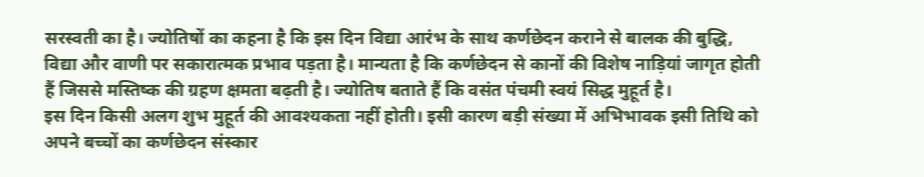सरस्वती का है। ज्योतिषों का कहना है कि इस दिन विद्या आरंभ के साथ कर्णछेदन कराने से बालक की बुद्धि, विद्या और वाणी पर सकारात्मक प्रभाव पड़ता है। मान्यता है कि कर्णछेदन से कानों की विशेष नाड़ियां जागृत होती हैं जिससे मस्तिष्क की ग्रहण क्षमता बढ़ती है। ज्योतिष बताते हैं कि वसंत पंचमी स्वयं सिद्ध मुहूर्त है।
इस दिन किसी अलग शुभ मुहूर्त की आवश्यकता नहीं होती। इसी कारण बड़ी संख्या में अभिभावक इसी तिथि को अपने बच्चों का कर्णछेदन संस्कार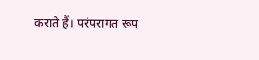कराते हैं। परंपरागत रूप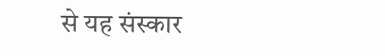से यह संस्कार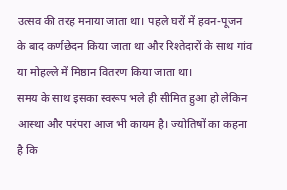उत्सव की तरह मनाया जाता था। पहले घरों में हवन-पूजन के बाद कर्णछेदन किया जाता था और रिश्तेदारों के साथ गांव या मोहल्ले में मिष्ठान वितरण किया जाता था।
समय के साथ इसका स्वरूप भले ही सीमित हुआ हो लेकिन आस्था और परंपरा आज भी कायम है। ज्योतिषों का कहना है कि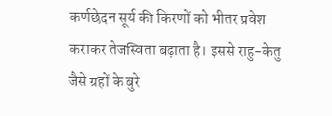कर्णछेदन सूर्य की किरणों को भीतर प्रवेश कराकर तेजस्विता बढ़ाता है। इससे राहु-केतु जैसे ग्रहों के बुरे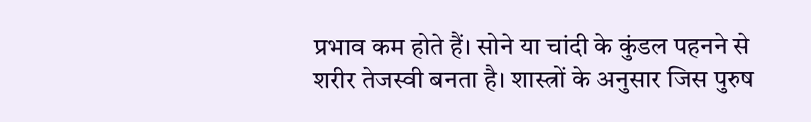प्रभाव कम होते हैं। सोने या चांदी के कुंडल पहनने से शरीर तेजस्वी बनता है। शास्त्रों के अनुसार जिस पुरुष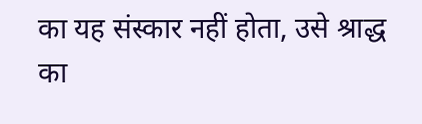का यह संस्कार नहीं होता, उसे श्राद्ध का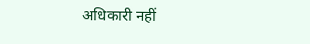अधिकारी नहीं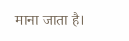माना जाता है।